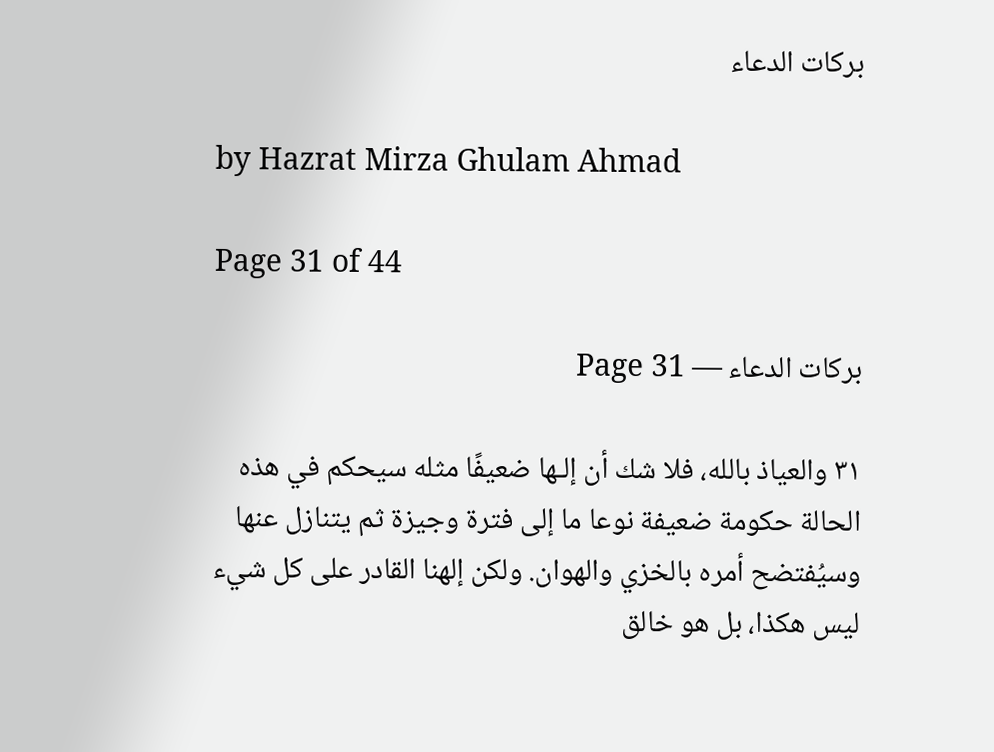بركات الدعاء

by Hazrat Mirza Ghulam Ahmad

Page 31 of 44

بركات الدعاء — Page 31

۳۱ والعياذ بالله، فلا شك أن إلـها ضعيفًا مثله سيحكم في هذه الحالة حكومة ضعيفة نوعا ما إلى فترة وجيزة ثم يتنازل عنها وسيُفتضح أمره بالخزي والهوان. ولكن إلهنا القادر على كل شيء ليس هكذا، بل هو خالق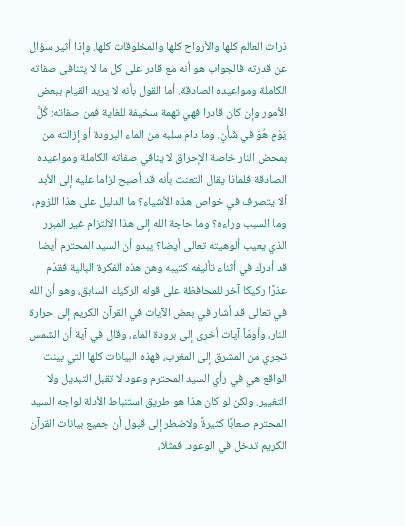ذرات العالم كلها والأرواح كلها والمخلوقات كلها. وإذا أثير سؤال عن قدرته فالجواب هو أنه مع قادر على كل ما لا يتنافى صفاته الكاملة ومواعيده الصادقة. أما القول بأنه لا يريد القيام ببعض الأمور وإن كان قادرا فهي تهمة سخيفة للغاية فمن صفاته: كُلَّ يَوْمٍ هُوَ في شَأْنٍ. وما دام سلبه من الماء البرودة أو إزالته من بمحض النار خاصة الإحراق لا ينافي صفاته الكاملة ومواعيده الصادقة فلماذا يقال التعنت بأنه قد أصبح لزاما عليه إلى الأبد ألا يتصرف في خواص هذه الأشياء؟ ما الدليل على هذا اللزوم، وما السبب وراءه؟ وما حاجة الله إلى هذا الالتزام غير المبرر الذي يعيب ألوهيته تعالى أيضا؟ يبدو أن السيد المحترم أيضا قد أدرك في أثناء تأليفه كتيبه وهن هذه الفكرة البالية فقدّم عذرًا ركيكا آخر للمحافظة على قوله الركيك السابق، وهو أن الله في تعالى قد أشار في بعض الآيات في القرآن الكريم إلى حرارة النار، وأومَاً آيات أخرى إلى برودة الماء، وقال في آية أن الشمس تجري من المشرق إلى المغرب، فهذه البيانات كلها التي بينت الواقع هي في رأي السيد المحترم وعود لا تقبل التبديل ولا التغيير. ولكن لو كان هذا هو طريق استنباط الأدلة لواجه السيد المحترم صعابًا كثيرةً ولاضطر إلى قبول أن جميع بيانات القرآن الكريم تدخل في الوعود. فمثلا،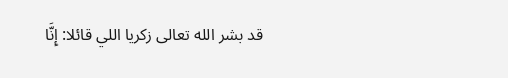قد بشر الله تعالى زكريا اللي قائلا: إِنَّا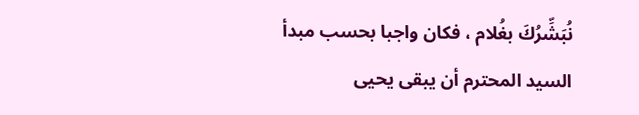نُبَشِّرُكَ بغُلام ، فكان واجبا بحسب مبدأ السيد المحترم أن يبقى يحيى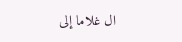ال غلاما إلى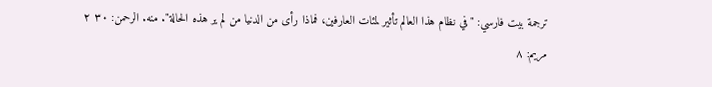ترجمة بيت فارسي: "في نظام هذا العالم تأثير لمئات العارفين، فماذا رأى من الدنيا من لم ير هذه الحالة". منه. الرحمن: ٣٠ ۲ مريم: ۸